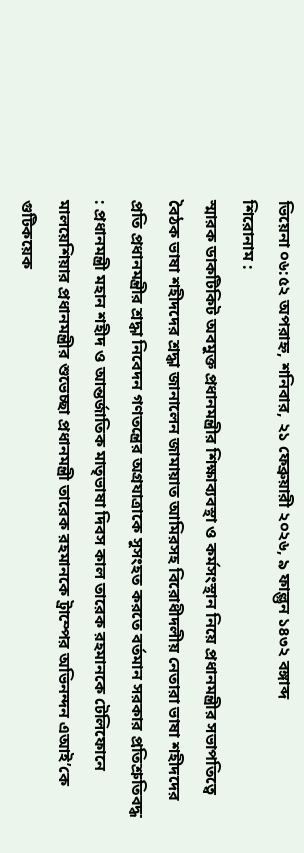ভিয়েনা ০৬:৫২ অপরাহ্ন, শনিবার, ২১ ফেব্রুয়ারী ২০২৬, ৯ ফাল্গুন ১৪৩২ বঙ্গাব্দ
শিরোনাম :
স্মারক ডাকটিকিট অবমুক্ত প্রধানমন্ত্রীর শিক্ষাব্যবস্থা ও কর্মসংস্থান নিয়ে প্রধানমন্ত্রীর সভাপতিত্বে বৈঠক ভাষা শহীদদের শ্রদ্ধা জানালেন জামায়াত আমিরসহ বিরোধীদলীয় নেতারা ভাষা শহীদদের প্রতি প্রধানমন্ত্রীর শ্রদ্ধা নিবেদন গণতন্ত্রের অগ্রযাত্রাকে সুসংহত করতে বর্তমান সরকার প্রতিশ্রুতিবদ্ধ : প্রধানমন্ত্রী মহান শহীদ ও আন্তর্জাতিক মাতৃভাষা দিবস কাল তারেক রহমানকে টেলিফোনে মালয়েশিয়ার প্রধানমন্ত্রীর শুভেচ্ছা প্রধানমন্ত্রী তারেক রহমানকে ট্রাম্পের অভিনন্দন এআই’কে গুটিকয়েক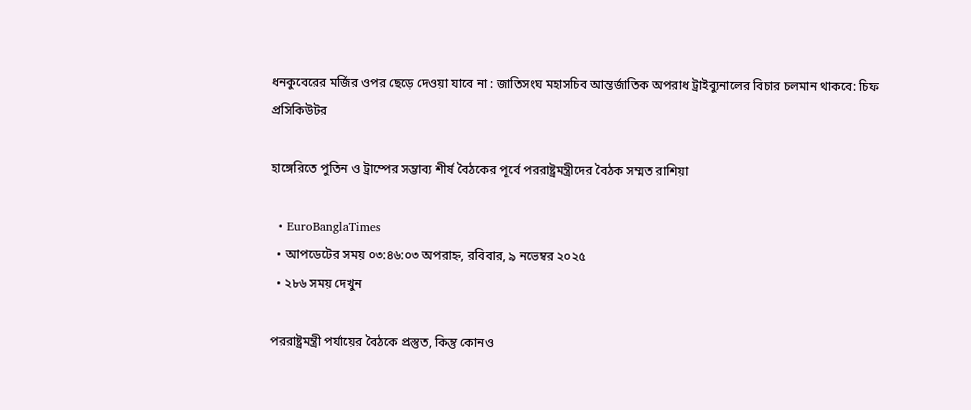ধনকুবেরের মর্জির ওপর ছেড়ে দেওয়া যাবে না : জাতিসংঘ মহাসচিব আন্তর্জাতিক অপরাধ ট্রাইব্যুনালের বিচার চলমান থাকবে: চিফ প্রসিকিউটর

হাঙ্গেরিতে পুতিন ও ট্রাম্পের সম্ভাব্য শীর্ষ বৈঠকের পূর্বে পররাষ্ট্রমন্ত্রীদের বৈঠক সম্মত রাশিয়া

  • EuroBanglaTimes
  • আপডেটের সময় ০৩:৪৬:০৩ অপরাহ্ন, রবিবার, ৯ নভেম্বর ২০২৫
  • ২৮৬ সময় দেখুন

পররাষ্ট্রমন্ত্রী পর্যায়ের বৈঠকে প্রস্তুত, কিন্তু কোনও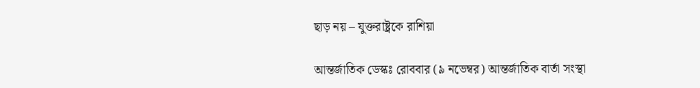ছাড় নয় – যুক্তরাষ্ট্রকে রাশিয়া

আন্তর্জাতিক ডেস্কঃ রোববার (৯ নভেম্বর) আন্তর্জাতিক বার্তা সংস্থা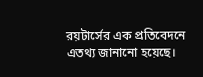রয়টার্সের এক প্রতিবেদনে এতথ্য জানানো হয়েছে।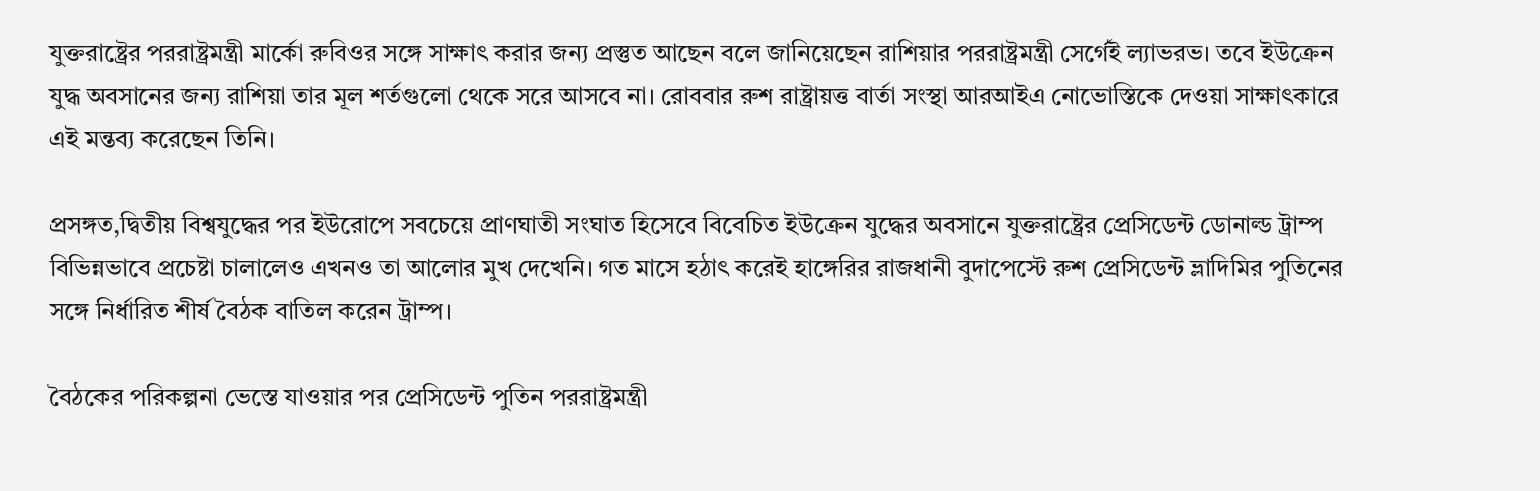যুক্তরাষ্ট্রের পররাষ্ট্রমন্ত্রী মার্কো রুবিওর সঙ্গে সাক্ষাৎ করার জন্য প্রস্তুত আছেন বলে জানিয়েছেন রাশিয়ার পররাষ্ট্রমন্ত্রী সের্গেই ল্যাভরভ। তবে ইউক্রেন যুদ্ধ অবসানের জন্য রাশিয়া তার মূল শর্তগুলো থেকে সরে আসবে না। রোববার রুশ রাষ্ট্রায়ত্ত বার্তা সংস্থা আরআইএ নোভোস্তিকে দেওয়া সাক্ষাৎকারে এই মন্তব্য করেছেন তিনি।

প্রসঙ্গত,দ্বিতীয় বিশ্বযুদ্ধের পর ইউরোপে সবচেয়ে প্রাণঘাতী সংঘাত হিসেবে বিবেচিত ইউক্রেন যুদ্ধের অবসানে যুক্তরাষ্ট্রের প্রেসিডেন্ট ডোনাল্ড ট্রাম্প বিভিন্নভাবে প্রচেষ্টা চালালেও এখনও তা আলোর মুখ দেখেনি। গত মাসে হঠাৎ করেই হাঙ্গেরির রাজধানী বুদাপেস্টে রুশ প্রেসিডেন্ট ভ্লাদিমির পুতিনের সঙ্গে নির্ধারিত শীর্ষ বৈঠক বাতিল করেন ট্রাম্প।

বৈঠকের পরিকল্পনা ভেস্তে যাওয়ার পর প্রেসিডেন্ট পুতিন পররাষ্ট্রমন্ত্রী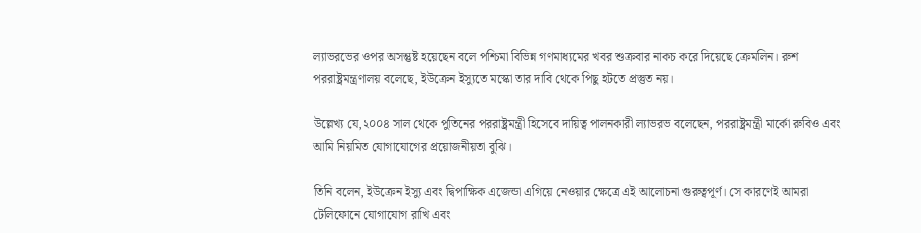ল্যাভরভের ওপর অসন্তুষ্ট হয়েছেন বলে পশ্চিমা বিভিন্ন গণমাধ্যমের খবর শুক্রবার নাকচ করে দিয়েছে ক্রেমলিন। রুশ পররাষ্ট্রমন্ত্রণালয় বলেছে, ইউক্রেন ইস্যুতে মস্কো তার দাবি থেকে পিছু হটতে প্রস্তুত নয়।

উল্লেখ্য যে,২০০৪ সাল থেকে পুতিনের পররাষ্ট্রমন্ত্রী হিসেবে দায়িত্ব পালনকারী ল্যাভরভ বলেছেন, পররাষ্ট্রমন্ত্রী মার্কো রুবিও এবং আমি নিয়মিত যোগাযোগের প্রয়োজনীয়তা বুঝি।

তিনি বলেন, ইউক্রেন ইস্যু এবং দ্বিপাক্ষিক এজেন্ডা এগিয়ে নেওয়ার ক্ষেত্রে এই আলোচনা গুরুত্বপূর্ণ। সে কারণেই আমরা টেলিফোনে যোগাযোগ রাখি এবং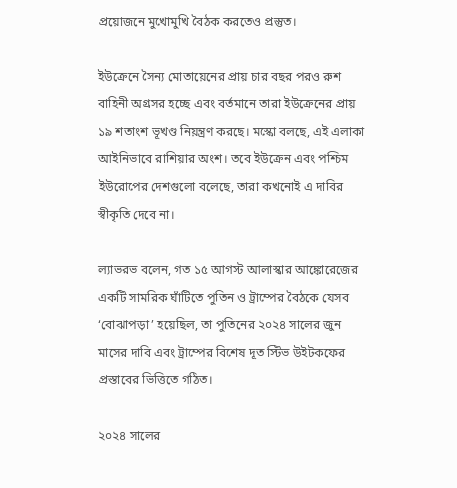প্রয়োজনে মুখোমুখি বৈঠক করতেও প্রস্তুত।

ইউক্রেনে সৈন্য মোতায়েনের প্রায় চার বছর পরও রুশ বাহিনী অগ্রসর হচ্ছে এবং বর্তমানে তারা ইউক্রেনের প্রায় ১৯ শতাংশ ভূখণ্ড নিয়ন্ত্রণ করছে। মস্কো বলছে, এই এলাকা আইনিভাবে রাশিয়ার অংশ। তবে ইউক্রেন এবং পশ্চিম ইউরোপের দেশগুলো বলেছে, তারা কখনোই এ দাবির স্বীকৃতি দেবে না।

ল্যাভরভ বলেন, গত ১৫ আগস্ট আলাস্কার আঙ্কোরেজের একটি সামরিক ঘাঁটিতে পুতিন ও ট্রাম্পের বৈঠকে যেসব ‘বোঝাপড়া’ হয়েছিল, তা পুতিনের ২০২৪ সালের জুন মাসের দাবি এবং ট্রাম্পের বিশেষ দূত স্টিভ উইটকফের প্রস্তাবের ভিত্তিতে গঠিত।

২০২৪ সালের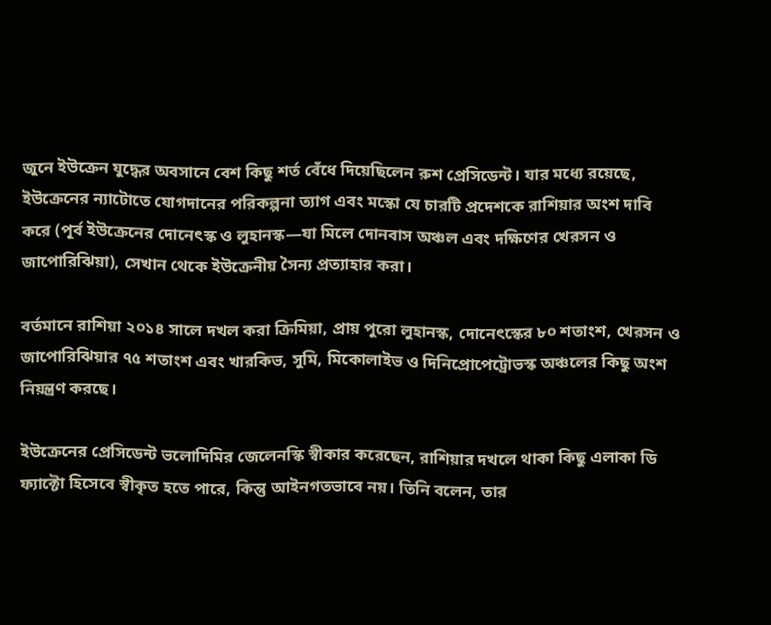জুনে ইউক্রেন যুদ্ধের অবসানে বেশ কিছু শর্ত বেঁধে দিয়েছিলেন রুশ প্রেসিডেন্ট। যার মধ্যে রয়েছে, ইউক্রেনের ন্যাটোতে যোগদানের পরিকল্পনা ত্যাগ এবং মস্কো যে চারটি প্রদেশকে রাশিয়ার অংশ দাবি করে (পূর্ব ইউক্রেনের দোনেৎস্ক ও লুহানস্ক—যা মিলে দোনবাস অঞ্চল এবং দক্ষিণের খেরসন ও জাপোরিঝিয়া), সেখান থেকে ইউক্রেনীয় সৈন্য প্রত্যাহার করা।

বর্তমানে রাশিয়া ২০১৪ সালে দখল করা ক্রিমিয়া, প্রায় পুরো লুহানস্ক, দোনেৎস্কের ৮০ শতাংশ, খেরসন ও জাপোরিঝিয়ার ৭৫ শতাংশ এবং খারকিভ, সুমি, মিকোলাইভ ও দিনিপ্রোপেট্রোভস্ক অঞ্চলের কিছু অংশ নিয়ন্ত্রণ করছে।

ইউক্রেনের প্রেসিডেন্ট ভলোদিমির জেলেনস্কি স্বীকার করেছেন, রাশিয়ার দখলে থাকা কিছু এলাকা ডি ফ্যাক্টো হিসেবে স্বীকৃত হতে পারে, কিন্তু আইনগতভাবে নয়। তিনি বলেন, তার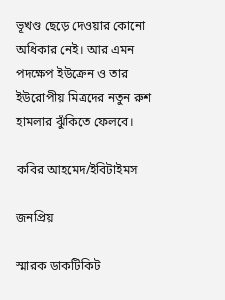ভূখণ্ড ছেড়ে দেওয়ার কোনো অধিকার নেই। আর এমন পদক্ষেপ ইউক্রেন ও তার ইউরোপীয় মিত্রদের নতুন রুশ হামলার ঝুঁকিতে ফেলবে।

কবির আহমেদ/ইবিটাইমস

জনপ্রিয়

স্মারক ডাকটিকিট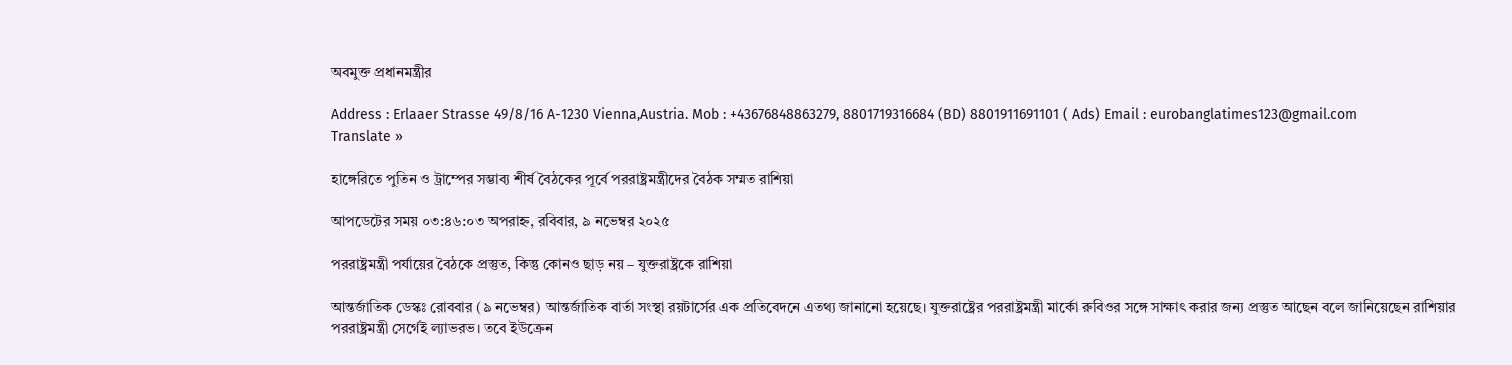অবমুক্ত প্রধানমন্ত্রীর

Address : Erlaaer Strasse 49/8/16 A-1230 Vienna,Austria. Mob : +43676848863279, 8801719316684 (BD) 8801911691101 ( Ads) Email : eurobanglatimes123@gmail.com
Translate »

হাঙ্গেরিতে পুতিন ও ট্রাম্পের সম্ভাব্য শীর্ষ বৈঠকের পূর্বে পররাষ্ট্রমন্ত্রীদের বৈঠক সম্মত রাশিয়া

আপডেটের সময় ০৩:৪৬:০৩ অপরাহ্ন, রবিবার, ৯ নভেম্বর ২০২৫

পররাষ্ট্রমন্ত্রী পর্যায়ের বৈঠকে প্রস্তুত, কিন্তু কোনও ছাড় নয় – যুক্তরাষ্ট্রকে রাশিয়া

আন্তর্জাতিক ডেস্কঃ রোববার (৯ নভেম্বর) আন্তর্জাতিক বার্তা সংস্থা রয়টার্সের এক প্রতিবেদনে এতথ্য জানানো হয়েছে। যুক্তরাষ্ট্রের পররাষ্ট্রমন্ত্রী মার্কো রুবিওর সঙ্গে সাক্ষাৎ করার জন্য প্রস্তুত আছেন বলে জানিয়েছেন রাশিয়ার পররাষ্ট্রমন্ত্রী সের্গেই ল্যাভরভ। তবে ইউক্রেন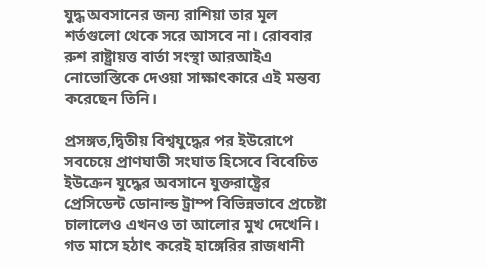যুদ্ধ অবসানের জন্য রাশিয়া তার মূল শর্তগুলো থেকে সরে আসবে না। রোববার রুশ রাষ্ট্রায়ত্ত বার্তা সংস্থা আরআইএ নোভোস্তিকে দেওয়া সাক্ষাৎকারে এই মন্তব্য করেছেন তিনি।

প্রসঙ্গত,দ্বিতীয় বিশ্বযুদ্ধের পর ইউরোপে সবচেয়ে প্রাণঘাতী সংঘাত হিসেবে বিবেচিত ইউক্রেন যুদ্ধের অবসানে যুক্তরাষ্ট্রের প্রেসিডেন্ট ডোনাল্ড ট্রাম্প বিভিন্নভাবে প্রচেষ্টা চালালেও এখনও তা আলোর মুখ দেখেনি। গত মাসে হঠাৎ করেই হাঙ্গেরির রাজধানী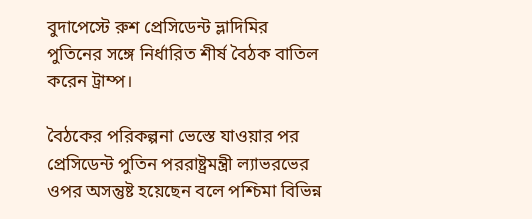বুদাপেস্টে রুশ প্রেসিডেন্ট ভ্লাদিমির পুতিনের সঙ্গে নির্ধারিত শীর্ষ বৈঠক বাতিল করেন ট্রাম্প।

বৈঠকের পরিকল্পনা ভেস্তে যাওয়ার পর প্রেসিডেন্ট পুতিন পররাষ্ট্রমন্ত্রী ল্যাভরভের ওপর অসন্তুষ্ট হয়েছেন বলে পশ্চিমা বিভিন্ন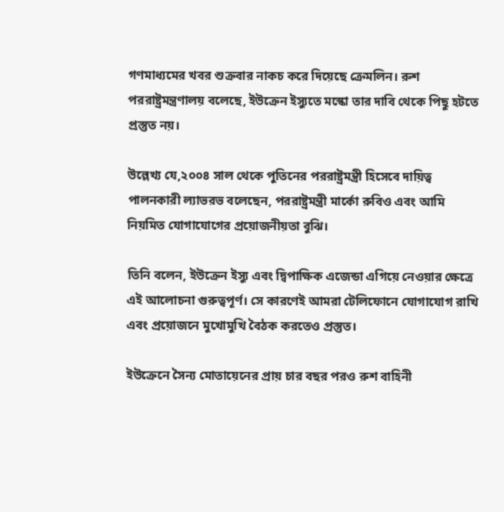গণমাধ্যমের খবর শুক্রবার নাকচ করে দিয়েছে ক্রেমলিন। রুশ পররাষ্ট্রমন্ত্রণালয় বলেছে, ইউক্রেন ইস্যুতে মস্কো তার দাবি থেকে পিছু হটতে প্রস্তুত নয়।

উল্লেখ্য যে,২০০৪ সাল থেকে পুতিনের পররাষ্ট্রমন্ত্রী হিসেবে দায়িত্ব পালনকারী ল্যাভরভ বলেছেন, পররাষ্ট্রমন্ত্রী মার্কো রুবিও এবং আমি নিয়মিত যোগাযোগের প্রয়োজনীয়তা বুঝি।

তিনি বলেন, ইউক্রেন ইস্যু এবং দ্বিপাক্ষিক এজেন্ডা এগিয়ে নেওয়ার ক্ষেত্রে এই আলোচনা গুরুত্বপূর্ণ। সে কারণেই আমরা টেলিফোনে যোগাযোগ রাখি এবং প্রয়োজনে মুখোমুখি বৈঠক করতেও প্রস্তুত।

ইউক্রেনে সৈন্য মোতায়েনের প্রায় চার বছর পরও রুশ বাহিনী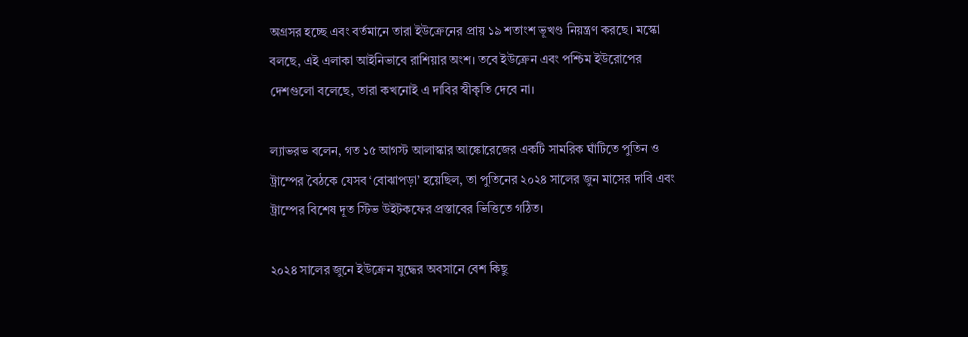অগ্রসর হচ্ছে এবং বর্তমানে তারা ইউক্রেনের প্রায় ১৯ শতাংশ ভূখণ্ড নিয়ন্ত্রণ করছে। মস্কো বলছে, এই এলাকা আইনিভাবে রাশিয়ার অংশ। তবে ইউক্রেন এবং পশ্চিম ইউরোপের দেশগুলো বলেছে, তারা কখনোই এ দাবির স্বীকৃতি দেবে না।

ল্যাভরভ বলেন, গত ১৫ আগস্ট আলাস্কার আঙ্কোরেজের একটি সামরিক ঘাঁটিতে পুতিন ও ট্রাম্পের বৈঠকে যেসব ‘বোঝাপড়া’ হয়েছিল, তা পুতিনের ২০২৪ সালের জুন মাসের দাবি এবং ট্রাম্পের বিশেষ দূত স্টিভ উইটকফের প্রস্তাবের ভিত্তিতে গঠিত।

২০২৪ সালের জুনে ইউক্রেন যুদ্ধের অবসানে বেশ কিছু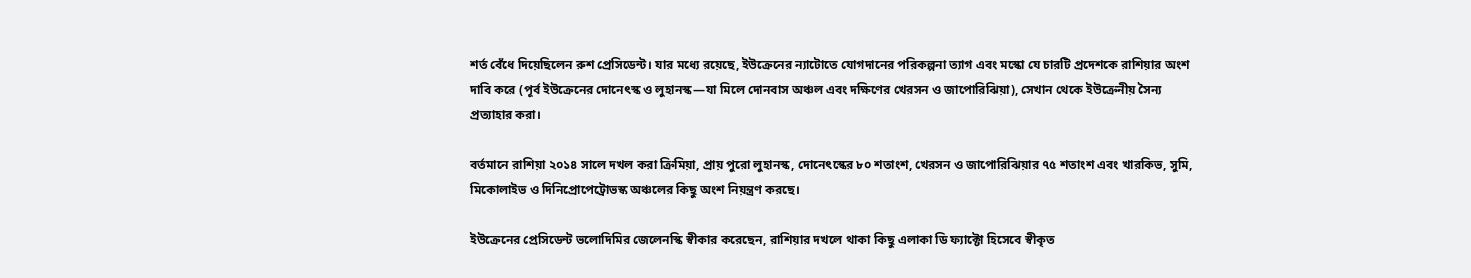শর্ত বেঁধে দিয়েছিলেন রুশ প্রেসিডেন্ট। যার মধ্যে রয়েছে, ইউক্রেনের ন্যাটোতে যোগদানের পরিকল্পনা ত্যাগ এবং মস্কো যে চারটি প্রদেশকে রাশিয়ার অংশ দাবি করে (পূর্ব ইউক্রেনের দোনেৎস্ক ও লুহানস্ক—যা মিলে দোনবাস অঞ্চল এবং দক্ষিণের খেরসন ও জাপোরিঝিয়া), সেখান থেকে ইউক্রেনীয় সৈন্য প্রত্যাহার করা।

বর্তমানে রাশিয়া ২০১৪ সালে দখল করা ক্রিমিয়া, প্রায় পুরো লুহানস্ক, দোনেৎস্কের ৮০ শতাংশ, খেরসন ও জাপোরিঝিয়ার ৭৫ শতাংশ এবং খারকিভ, সুমি, মিকোলাইভ ও দিনিপ্রোপেট্রোভস্ক অঞ্চলের কিছু অংশ নিয়ন্ত্রণ করছে।

ইউক্রেনের প্রেসিডেন্ট ভলোদিমির জেলেনস্কি স্বীকার করেছেন, রাশিয়ার দখলে থাকা কিছু এলাকা ডি ফ্যাক্টো হিসেবে স্বীকৃত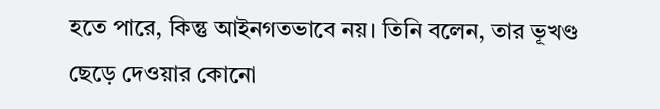হতে পারে, কিন্তু আইনগতভাবে নয়। তিনি বলেন, তার ভূখণ্ড ছেড়ে দেওয়ার কোনো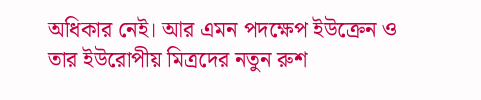অধিকার নেই। আর এমন পদক্ষেপ ইউক্রেন ও তার ইউরোপীয় মিত্রদের নতুন রুশ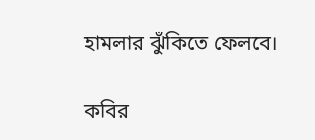হামলার ঝুঁকিতে ফেলবে।

কবির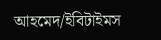আহমেদ/ইবিটাইমস